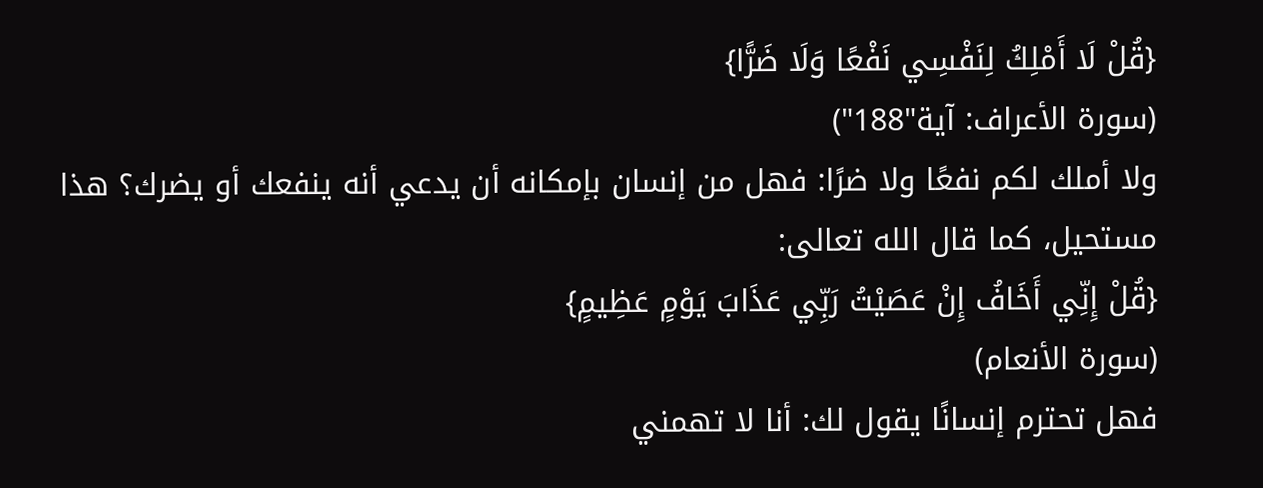{قُلْ لَا أَمْلِكُ لِنَفْسِي نَفْعًا وَلَا ضَرًّا}
(سورة الأعراف: آية"188")
ولا أملك لكم نفعًا ولا ضرًا: فهل من إنسان بإمكانه أن يدعي أنه ينفعك أو يضرك؟ هذا مستحيل، كما قال الله تعالى:
{قُلْ إِنِّي أَخَافُ إِنْ عَصَيْتُ رَبِّي عَذَابَ يَوْمٍ عَظِيمٍ}
(سورة الأنعام)
فهل تحترم إنسانًا يقول لك: أنا لا تهمني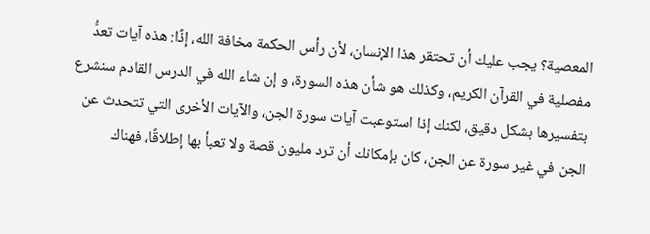المعصية؟ يجب عليك أن تحتقر هذا الإنسان، لأن رأس الحكمة مخافة الله، إذًا: هذه آيات تعدُّ مفصلية في القرآن الكريم، وكذلك هو شأن هذه السورة، و إن شاء الله في الدرس القادم سنشرع بتفسيرها بشكل دقيق، لكنك إذا استوعبت آيات سورة الجن، والآيات الأخرى التي تتحدث عن الجن في غير سورة عن الجن، كان بإمكانك أن ترد مليون قصة ولا تعبأ بها إطلاقًا، فهناك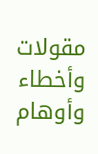مقولات وأخطاء وأوهام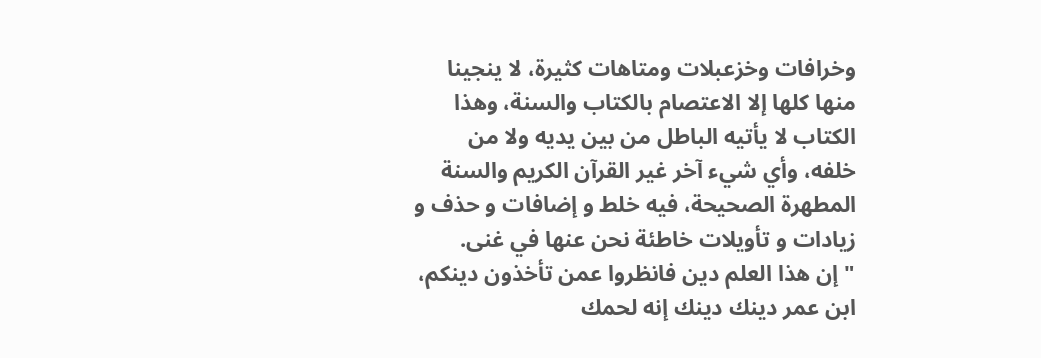وخرافات وخزعبلات ومتاهات كثيرة، لا ينجينا منها كلها إلا الاعتصام بالكتاب والسنة، وهذا الكتاب لا يأتيه الباطل من بين يديه ولا من خلفه، وأي شيء آخر غير القرآن الكريم والسنة المطهرة الصحيحة، فيه خلط و إضافات و حذف و زيادات و تأويلات خاطئة نحن عنها في غنى.
"إن هذا العلم دين فانظروا عمن تأخذون دينكم، ابن عمر دينك دينك إنه لحمك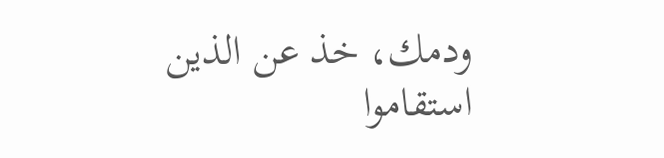ودمك، خذ عن الذين استقاموا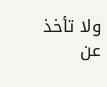ولا تأخذ عن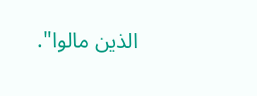الذين مالوا".